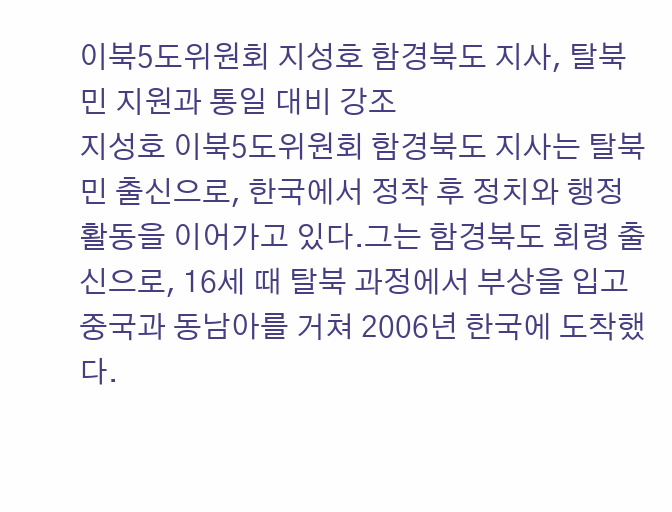이북5도위원회 지성호 함경북도 지사, 탈북민 지원과 통일 대비 강조
지성호 이북5도위원회 함경북도 지사는 탈북민 출신으로, 한국에서 정착 후 정치와 행정 활동을 이어가고 있다.그는 함경북도 회령 출신으로, 16세 때 탈북 과정에서 부상을 입고 중국과 동남아를 거쳐 2006년 한국에 도착했다.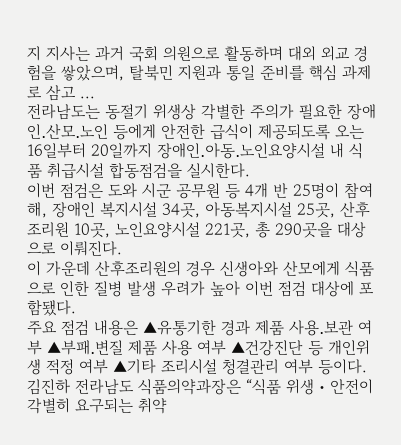지 지사는 과거 국회 의원으로 활동하며 대외 외교 경험을 쌓았으며, 탈북민 지원과 통일 준비를 핵심 과제로 삼고 ...
전라남도는 동절기 위생상 각별한 주의가 필요한 장애인․산모․노인 등에게 안전한 급식이 제공되도록 오는 16일부터 20일까지 장애인․아동․노인요양시설 내 식품 취급시설 합동점검을 실시한다.
이번 점검은 도와 시군 공무원 등 4개 반 25명이 참여해, 장애인 복지시설 34곳, 아동복지시설 25곳, 산후조리원 10곳, 노인요양시설 221곳, 총 290곳을 대상으로 이뤄진다.
이 가운데 산후조리원의 경우 신생아와 산모에게 식품으로 인한 질병 발생 우려가 높아 이번 점검 대상에 포함됐다.
주요 점검 내용은 ▲유통기한 경과 제품 사용․보관 여부 ▲부패․변질 제품 사용 여부 ▲건강진단 등 개인위생 적정 여부 ▲기타 조리시설 청결관리 여부 등이다.
김진하 전라남도 식품의약과장은 “식품 위생・안전이 각별히 요구되는 취약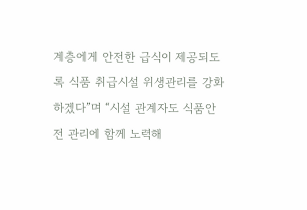계층에게 안전한 급식이 제공되도록 식품 취급시설 위생관리를 강화하겠다”며 “시설 관계자도 식품안전 관리에 함께 노력해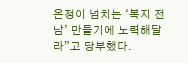온정이 넘치는 ‘복지 전남’ 만들기에 노력해달라”고 당부했다.